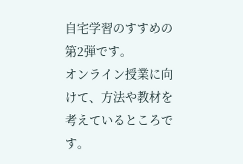自宅学習のすすめの第2弾です。
オンライン授業に向けて、方法や教材を考えているところです。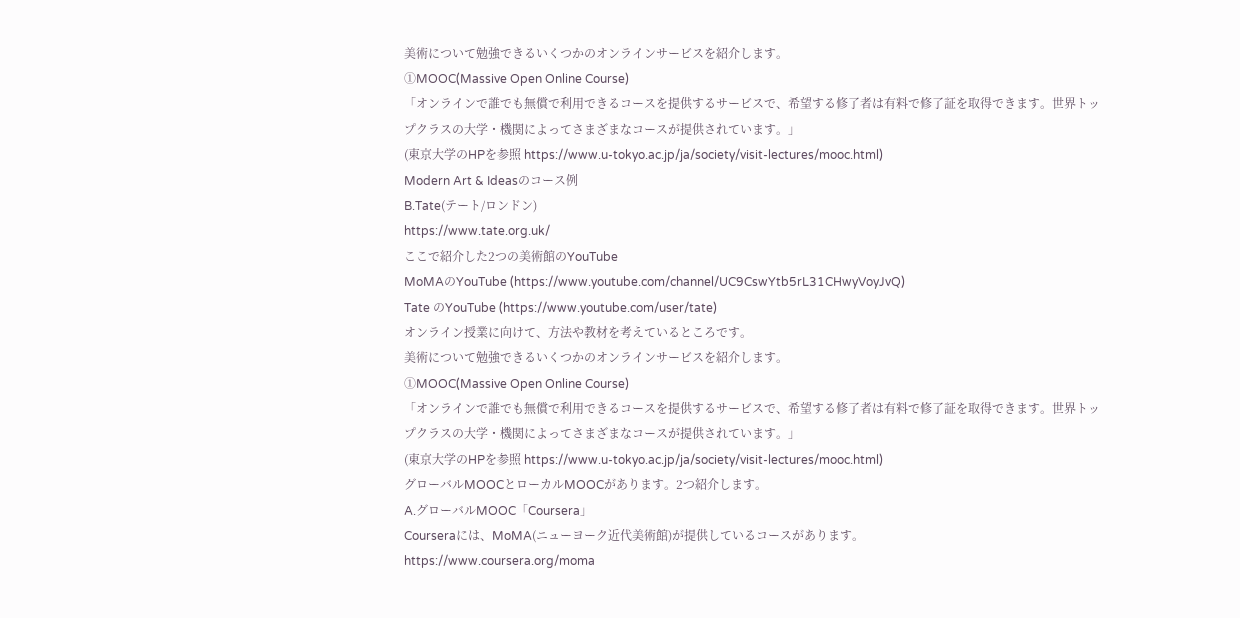美術について勉強できるいくつかのオンラインサービスを紹介します。
①MOOC(Massive Open Online Course)
「オンラインで誰でも無償で利用できるコースを提供するサービスで、希望する修了者は有料で修了証を取得できます。世界トップクラスの大学・機関によってさまざまなコースが提供されています。」
(東京大学のHPを参照 https://www.u-tokyo.ac.jp/ja/society/visit-lectures/mooc.html)
Modern Art & Ideasのコース例
B.Tate(テート/ロンドン)
https://www.tate.org.uk/
ここで紹介した2つの美術館のYouTube
MoMAのYouTube (https://www.youtube.com/channel/UC9CswYtb5rL31CHwyVoyJvQ)
Tate のYouTube (https://www.youtube.com/user/tate)
オンライン授業に向けて、方法や教材を考えているところです。
美術について勉強できるいくつかのオンラインサービスを紹介します。
①MOOC(Massive Open Online Course)
「オンラインで誰でも無償で利用できるコースを提供するサービスで、希望する修了者は有料で修了証を取得できます。世界トップクラスの大学・機関によってさまざまなコースが提供されています。」
(東京大学のHPを参照 https://www.u-tokyo.ac.jp/ja/society/visit-lectures/mooc.html)
グローバルMOOCとローカルMOOCがあります。2つ紹介します。
A.グローバルMOOC「Coursera」
Courseraには、MoMA(ニューヨーク近代美術館)が提供しているコースがあります。
https://www.coursera.org/moma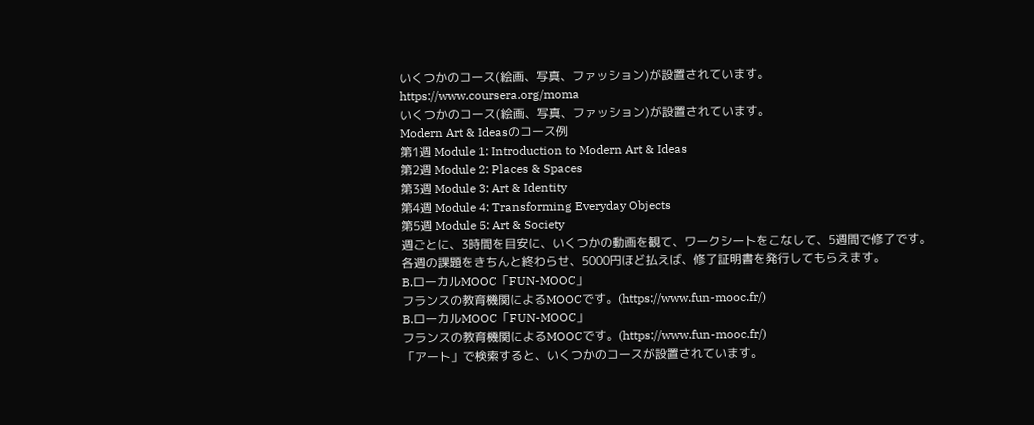いくつかのコース(絵画、写真、ファッション)が設置されています。
https://www.coursera.org/moma
いくつかのコース(絵画、写真、ファッション)が設置されています。
Modern Art & Ideasのコース例
第1週 Module 1: Introduction to Modern Art & Ideas
第2週 Module 2: Places & Spaces
第3週 Module 3: Art & Identity
第4週 Module 4: Transforming Everyday Objects
第5週 Module 5: Art & Society
週ごとに、3時間を目安に、いくつかの動画を観て、ワークシートをこなして、5週間で修了です。
各週の課題をきちんと終わらせ、5000円ほど払えば、修了証明書を発行してもらえます。
B.ローカルMOOC「FUN-MOOC」
フランスの教育機関によるMOOCです。(https://www.fun-mooc.fr/)
B.ローカルMOOC「FUN-MOOC」
フランスの教育機関によるMOOCです。(https://www.fun-mooc.fr/)
「アート」で検索すると、いくつかのコースが設置されています。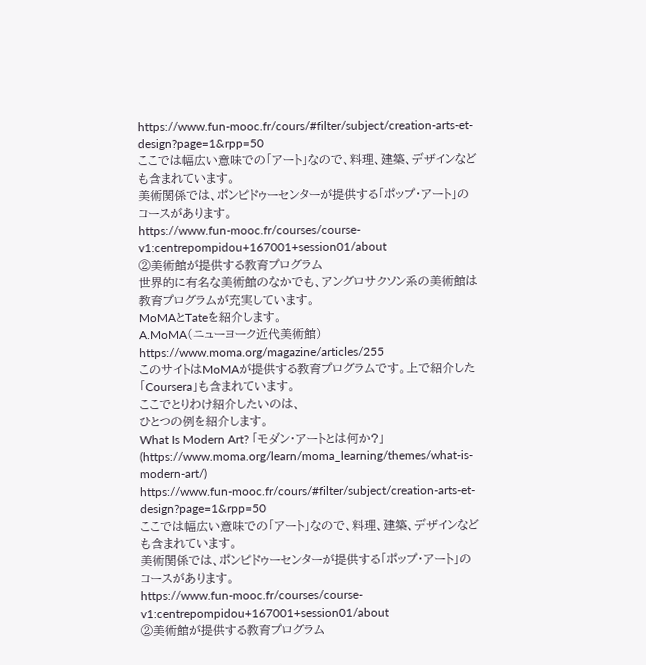https://www.fun-mooc.fr/cours/#filter/subject/creation-arts-et-design?page=1&rpp=50
ここでは幅広い意味での「アート」なので、料理、建築、デザインなども含まれています。
美術関係では、ポンピドゥーセンターが提供する「ポップ・アート」のコースがあります。
https://www.fun-mooc.fr/courses/course-v1:centrepompidou+167001+session01/about
②美術館が提供する教育プログラム
世界的に有名な美術館のなかでも、アングロサクソン系の美術館は教育プログラムが充実しています。
MoMAとTateを紹介します。
A.MoMA(ニューヨーク近代美術館)
https://www.moma.org/magazine/articles/255
このサイトはMoMAが提供する教育プログラムです。上で紹介した「Coursera」も含まれています。
ここでとりわけ紹介したいのは、
ひとつの例を紹介します。
What Is Modern Art? 「モダン・アートとは何か?」 (https://www.moma.org/learn/moma_learning/themes/what-is-modern-art/)
https://www.fun-mooc.fr/cours/#filter/subject/creation-arts-et-design?page=1&rpp=50
ここでは幅広い意味での「アート」なので、料理、建築、デザインなども含まれています。
美術関係では、ポンピドゥーセンターが提供する「ポップ・アート」のコースがあります。
https://www.fun-mooc.fr/courses/course-v1:centrepompidou+167001+session01/about
②美術館が提供する教育プログラム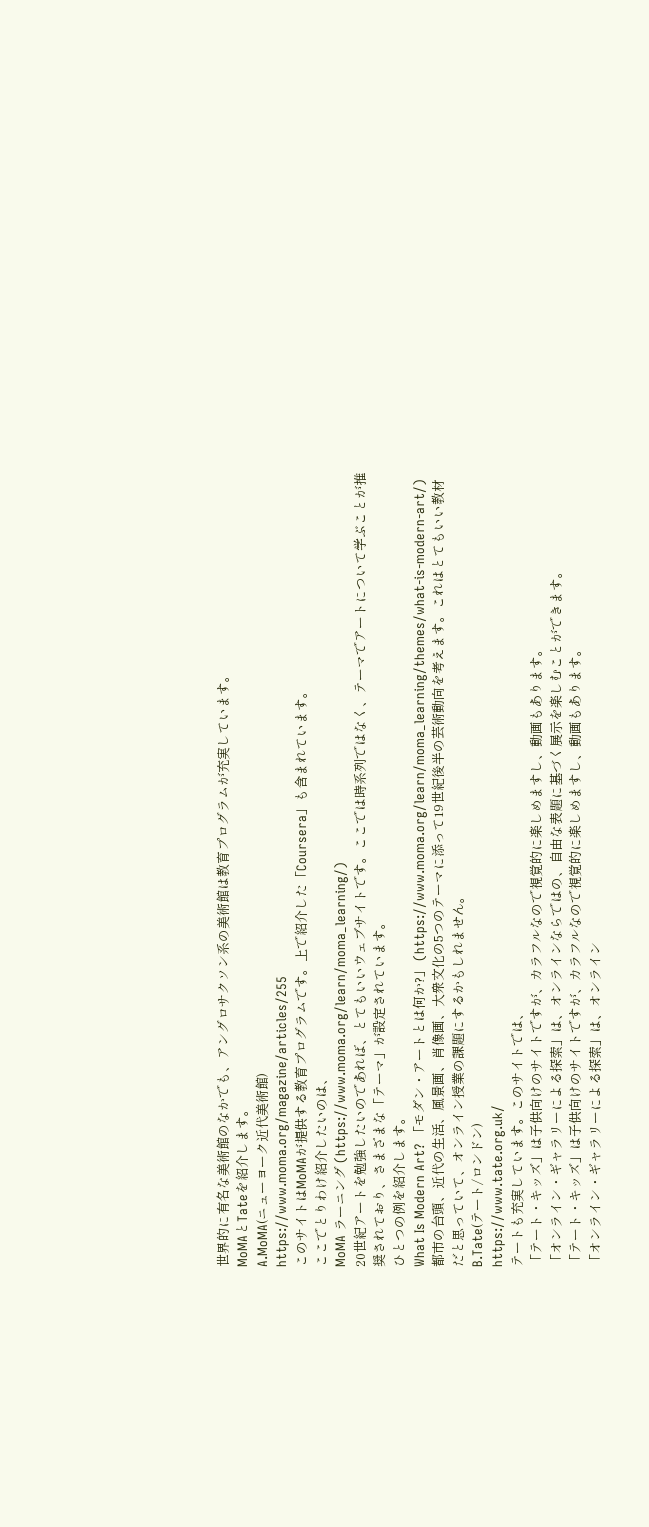世界的に有名な美術館のなかでも、アングロサクソン系の美術館は教育プログラムが充実しています。
MoMAとTateを紹介します。
A.MoMA(ニューヨーク近代美術館)
https://www.moma.org/magazine/articles/255
このサイトはMoMAが提供する教育プログラムです。上で紹介した「Coursera」も含まれています。
ここでとりわけ紹介したいのは、
MoMA ラーニング (https://www.moma.org/learn/moma_learning/)
20世紀アートを勉強したいのであれば、とてもいいウェブサイトです。ここでは時系列ではなく、テーマでアートについて学ぶことが推奨されており、さまざまな「テーマ」が設定されています。
ひとつの例を紹介します。
What Is Modern Art? 「モダン・アートとは何か?」 (https://www.moma.org/learn/moma_learning/themes/what-is-modern-art/)
都市の台頭、近代の生活、風景画、肖像画、大衆文化の5つのテーマに添って19世紀後半の芸術動向を考えます。これはとてもいい教材だと思っていて、オンライン授業の課題にするかもしれません。
B.Tate(テート/ロンドン)
https://www.tate.org.uk/
テートも充実しています。このサイトでは、
「テート・キッズ」は子供向けのサイトですが、カラフルなので視覚的に楽しめますし、動画もあります。
「オンライン・ギャラリーによる探索」は、オンラインならではの、自由な表題に基づく展示を楽しむことができます。
「テート・キッズ」は子供向けのサイトですが、カラフルなので視覚的に楽しめますし、動画もあります。
「オンライン・ギャラリーによる探索」は、オンライン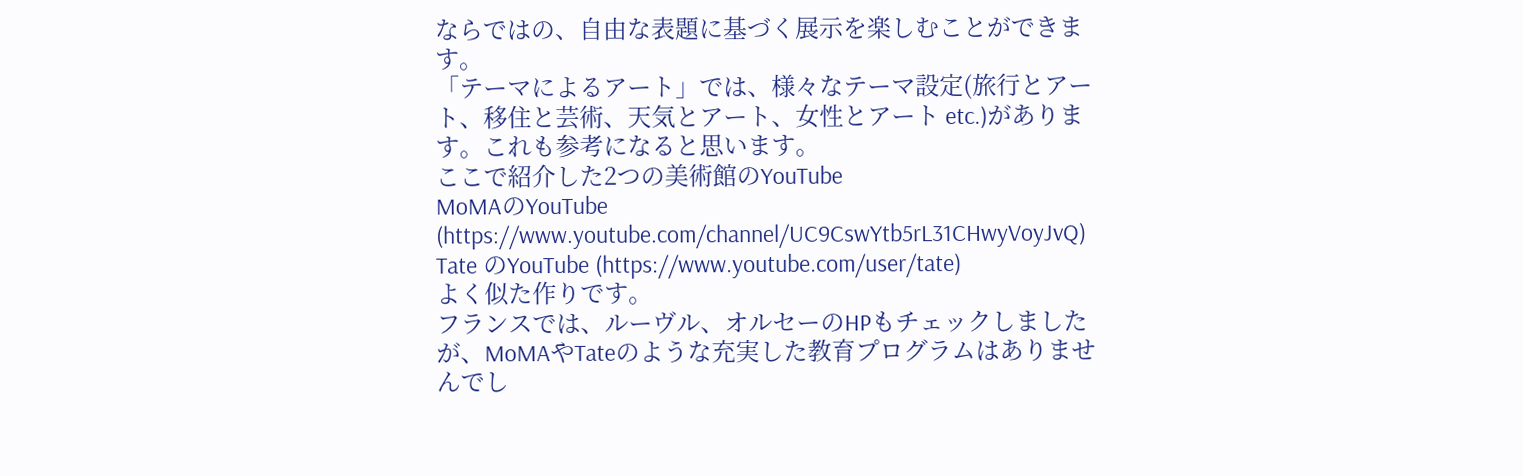ならではの、自由な表題に基づく展示を楽しむことができます。
「テーマによるアート」では、様々なテーマ設定(旅行とアート、移住と芸術、天気とアート、女性とアート etc.)があります。これも参考になると思います。
ここで紹介した2つの美術館のYouTube
MoMAのYouTube (https://www.youtube.com/channel/UC9CswYtb5rL31CHwyVoyJvQ)
Tate のYouTube (https://www.youtube.com/user/tate)
よく似た作りです。
フランスでは、ルーヴル、オルセーのHPもチェックしましたが、MoMAやTateのような充実した教育プログラムはありませんでし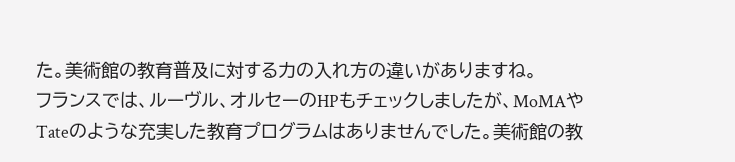た。美術館の教育普及に対する力の入れ方の違いがありますね。
フランスでは、ルーヴル、オルセーのHPもチェックしましたが、MoMAやTateのような充実した教育プログラムはありませんでした。美術館の教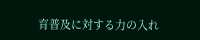育普及に対する力の入れ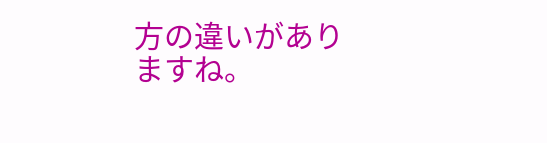方の違いがありますね。